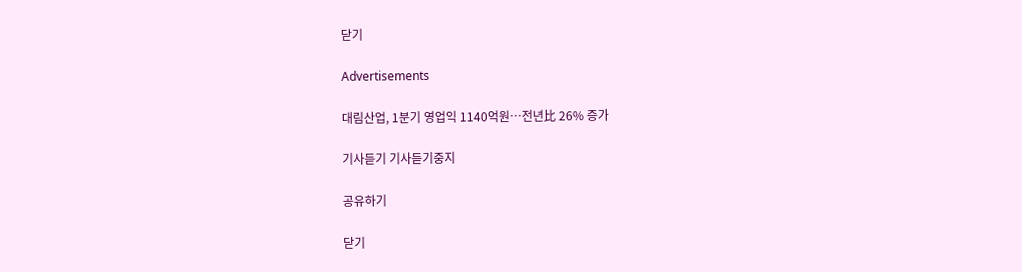닫기

Advertisements

대림산업, 1분기 영업익 1140억원…전년比 26% 증가

기사듣기 기사듣기중지

공유하기

닫기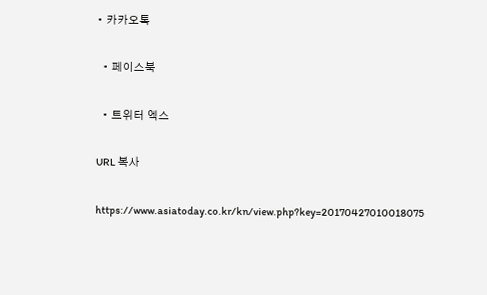• 카카오톡

  • 페이스북

  • 트위터 엑스

URL 복사

https://www.asiatoday.co.kr/kn/view.php?key=20170427010018075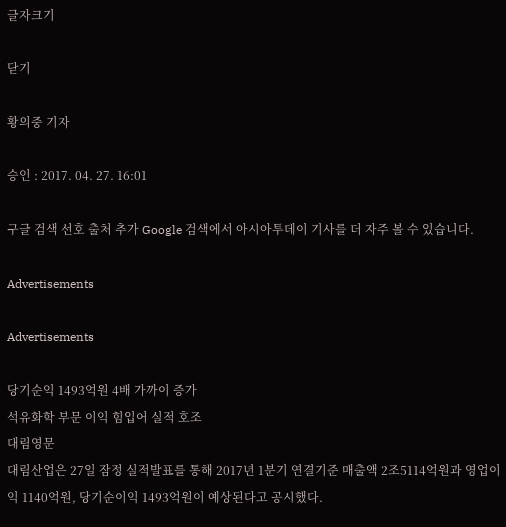글자크기

닫기

황의중 기자

승인 : 2017. 04. 27. 16:01

구글 검색 선호 출처 추가 Google 검색에서 아시아투데이 기사를 더 자주 볼 수 있습니다.

Advertisements

Advertisements

당기순익 1493억원 4배 가까이 증가
석유화학 부문 이익 힘입어 실적 호조
대림영문
대림산업은 27일 잠정 실적발표를 통해 2017년 1분기 연결기준 매출액 2조5114억원과 영업이익 1140억원, 당기순이익 1493억원이 예상된다고 공시했다.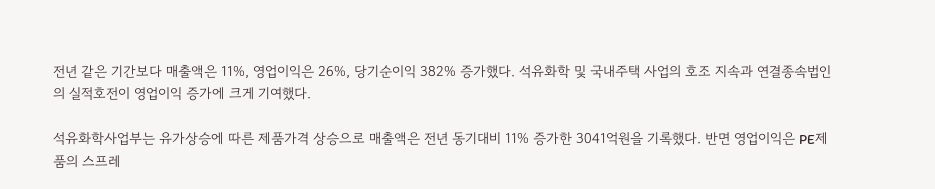전년 같은 기간보다 매출액은 11%, 영업이익은 26%, 당기순이익 382% 증가했다. 석유화학 및 국내주택 사업의 호조 지속과 연결종속법인의 실적호전이 영업이익 증가에 크게 기여했다.

석유화학사업부는 유가상승에 따른 제품가격 상승으로 매출액은 전년 동기대비 11% 증가한 3041억원을 기록했다. 반면 영업이익은 PE제품의 스프레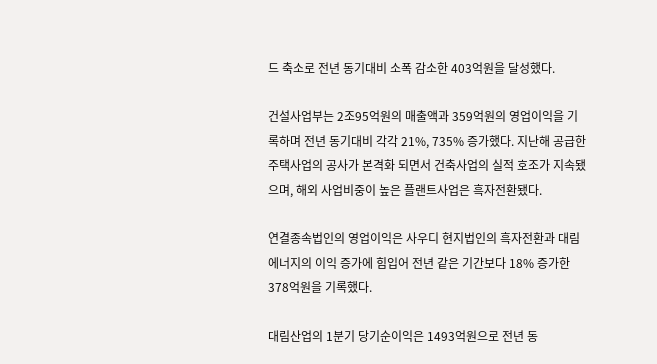드 축소로 전년 동기대비 소폭 감소한 403억원을 달성했다.

건설사업부는 2조95억원의 매출액과 359억원의 영업이익을 기록하며 전년 동기대비 각각 21%, 735% 증가했다. 지난해 공급한 주택사업의 공사가 본격화 되면서 건축사업의 실적 호조가 지속됐으며, 해외 사업비중이 높은 플랜트사업은 흑자전환됐다.

연결종속법인의 영업이익은 사우디 현지법인의 흑자전환과 대림에너지의 이익 증가에 힘입어 전년 같은 기간보다 18% 증가한 378억원을 기록했다.

대림산업의 1분기 당기순이익은 1493억원으로 전년 동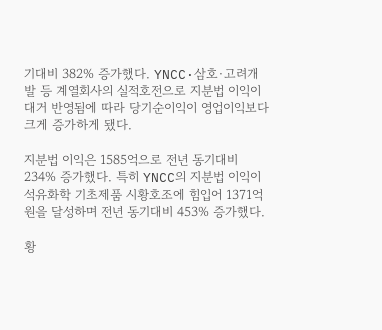기대비 382% 증가했다. YNCC·삼호·고려개발 등 계열회사의 실적호전으로 지분법 이익이 대거 반영됨에 따라 당기순이익이 영업이익보다 크게 증가하게 됐다.

지분법 이익은 1585억으로 전년 동기대비 234% 증가했다. 특히 YNCC의 지분법 이익이 석유화학 기초제품 시황호조에 힘입어 1371억원을 달성하며 전년 동기대비 453% 증가했다.

황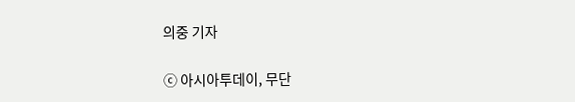의중 기자

ⓒ 아시아투데이, 무단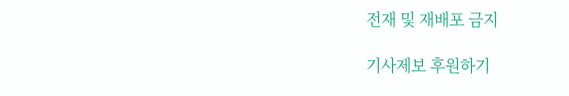전재 및 재배포 금지

기사제보 후원하기